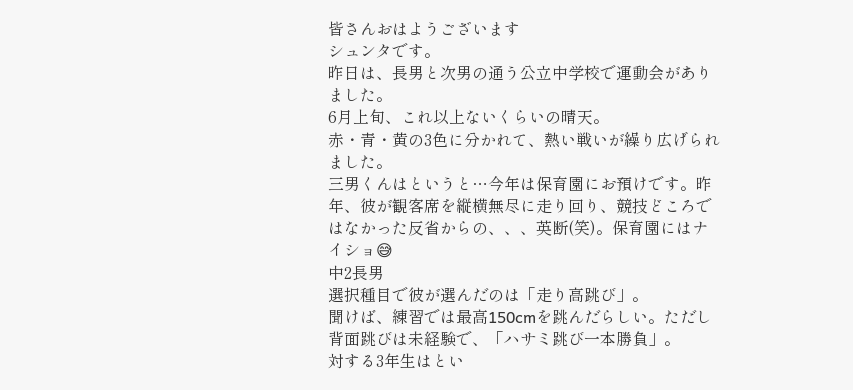皆さんおはようございます
シュンタです。
昨日は、長男と次男の通う公立中学校で運動会がありました。
6月上旬、これ以上ないくらいの晴天。
赤・青・黄の3色に分かれて、熱い戦いが繰り広げられました。
三男くんはというと…今年は保育園にお預けです。昨年、彼が観客席を縦横無尽に走り回り、競技どころではなかった反省からの、、、英断(笑)。保育園にはナイショ😅
中2長男
選択種目で彼が選んだのは「走り高跳び」。
聞けば、練習では最高150cmを跳んだらしい。ただし背面跳びは未経験で、「ハサミ跳び一本勝負」。
対する3年生はとい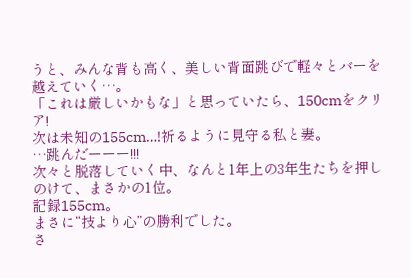うと、みんな背も高く、美しい背面跳びで軽々とバーを越えていく…。
「これは厳しいかもな」と思っていたら、150cmをクリア!
次は未知の155cm…!祈るように見守る私と妻。
…跳んだーーー!!!
次々と脱落していく中、なんと1年上の3年生たちを押しのけて、まさかの1位。
記録155cm。
まさに“技より心”の勝利でした。
さ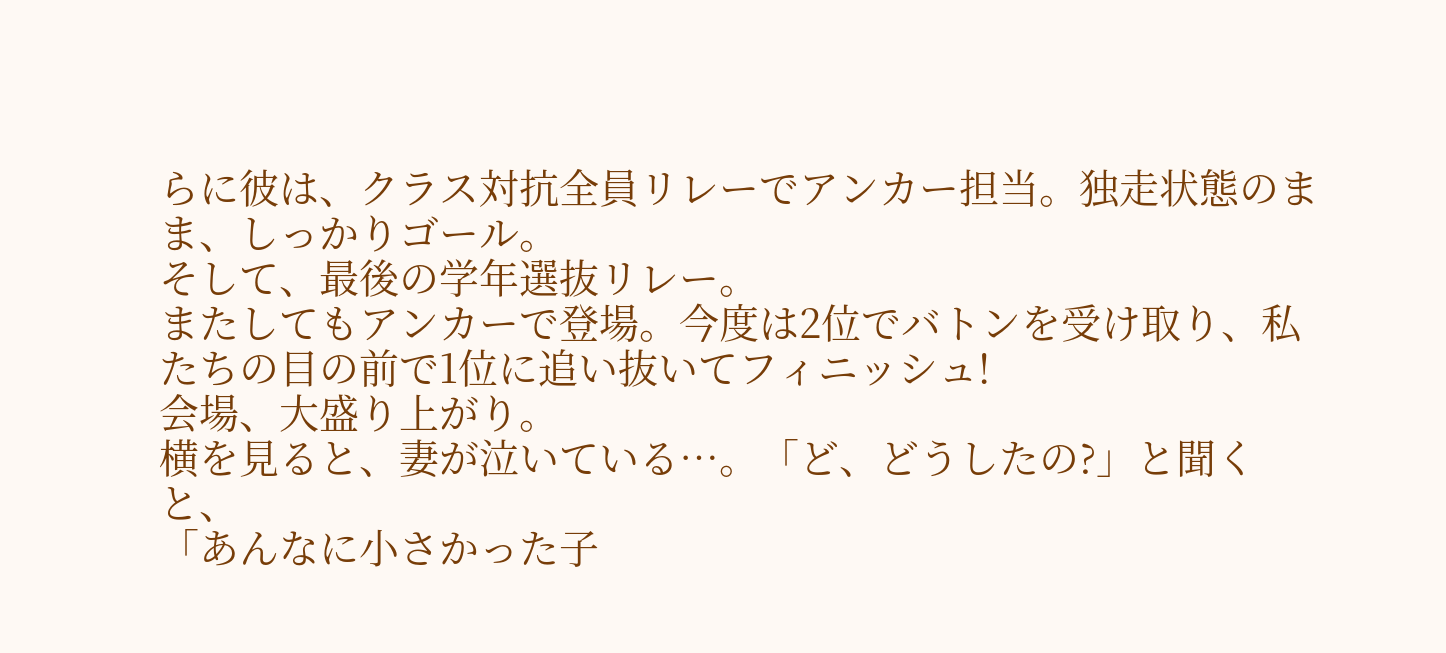らに彼は、クラス対抗全員リレーでアンカー担当。独走状態のまま、しっかりゴール。
そして、最後の学年選抜リレー。
またしてもアンカーで登場。今度は2位でバトンを受け取り、私たちの目の前で1位に追い抜いてフィニッシュ!
会場、大盛り上がり。
横を見ると、妻が泣いている…。「ど、どうしたの?」と聞くと、
「あんなに小さかった子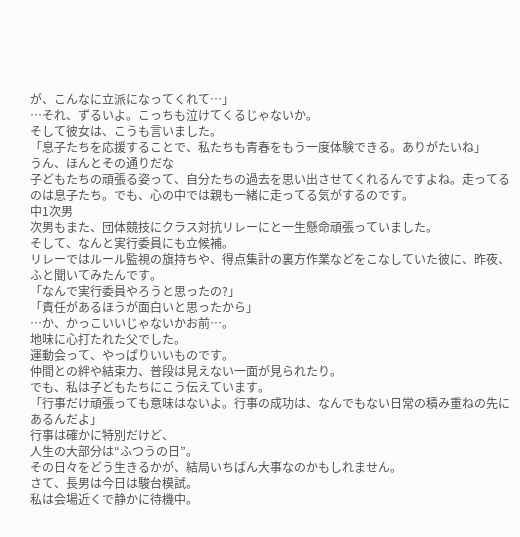が、こんなに立派になってくれて…」
…それ、ずるいよ。こっちも泣けてくるじゃないか。
そして彼女は、こうも言いました。
「息子たちを応援することで、私たちも青春をもう一度体験できる。ありがたいね」
うん、ほんとその通りだな
子どもたちの頑張る姿って、自分たちの過去を思い出させてくれるんですよね。走ってるのは息子たち。でも、心の中では親も一緒に走ってる気がするのです。
中1次男
次男もまた、団体競技にクラス対抗リレーにと一生懸命頑張っていました。
そして、なんと実行委員にも立候補。
リレーではルール監視の旗持ちや、得点集計の裏方作業などをこなしていた彼に、昨夜、ふと聞いてみたんです。
「なんで実行委員やろうと思ったの?」
「責任があるほうが面白いと思ったから」
…か、かっこいいじゃないかお前…。
地味に心打たれた父でした。
運動会って、やっぱりいいものです。
仲間との絆や結束力、普段は見えない一面が見られたり。
でも、私は子どもたちにこう伝えています。
「行事だけ頑張っても意味はないよ。行事の成功は、なんでもない日常の積み重ねの先にあるんだよ」
行事は確かに特別だけど、
人生の大部分は“ふつうの日”。
その日々をどう生きるかが、結局いちばん大事なのかもしれません。
さて、長男は今日は駿台模試。
私は会場近くで静かに待機中。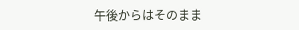午後からはそのまま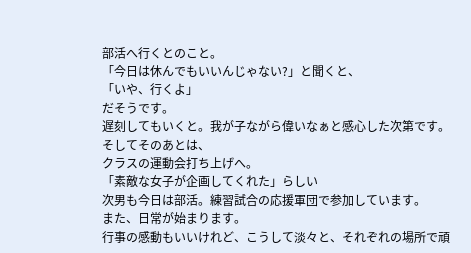部活へ行くとのこと。
「今日は休んでもいいんじゃない?」と聞くと、
「いや、行くよ」
だそうです。
遅刻してもいくと。我が子ながら偉いなぁと感心した次第です。
そしてそのあとは、
クラスの運動会打ち上げへ。
「素敵な女子が企画してくれた」らしい
次男も今日は部活。練習試合の応援軍団で参加しています。
また、日常が始まります。
行事の感動もいいけれど、こうして淡々と、それぞれの場所で頑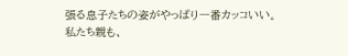張る息子たちの姿がやっぱり一番カッコいい。
私たち親も、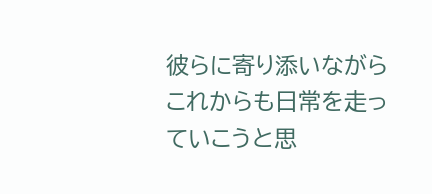彼らに寄り添いながらこれからも日常を走っていこうと思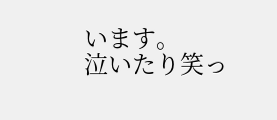います。
泣いたり笑っ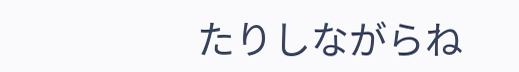たりしながらね